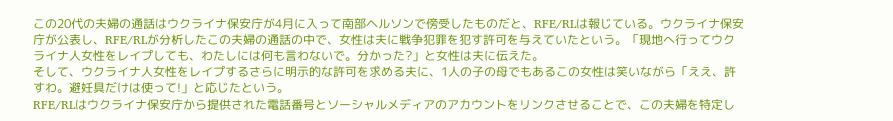この20代の夫婦の通話はウクライナ保安庁が4月に入って南部ヘルソンで傍受したものだと、RFE/RLは報じている。ウクライナ保安庁が公表し、RFE/RLが分析したこの夫婦の通話の中で、女性は夫に戦争犯罪を犯す許可を与えていたという。「現地へ行ってウクライナ人女性をレイプしても、わたしには何も言わないで。分かった?」と女性は夫に伝えた。
そして、ウクライナ人女性をレイプするさらに明示的な許可を求める夫に、1人の子の母でもあるこの女性は笑いながら「ええ、許すわ。避妊具だけは使って!」と応じたという。
RFE/RLはウクライナ保安庁から提供された電話番号とソーシャルメディアのアカウントをリンクさせることで、この夫婦を特定し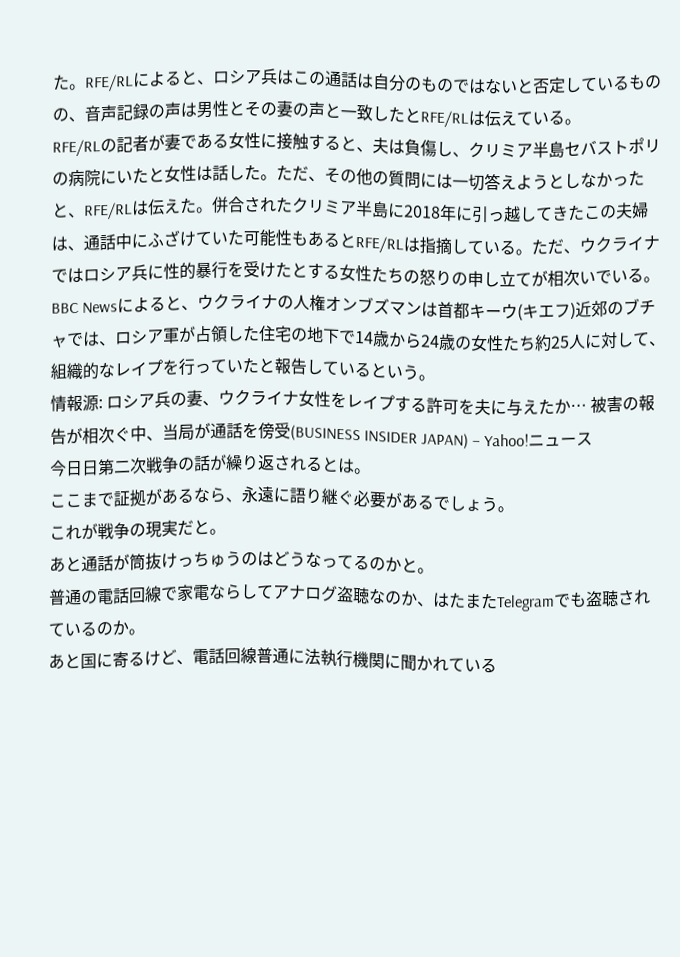た。RFE/RLによると、ロシア兵はこの通話は自分のものではないと否定しているものの、音声記録の声は男性とその妻の声と一致したとRFE/RLは伝えている。
RFE/RLの記者が妻である女性に接触すると、夫は負傷し、クリミア半島セバストポリの病院にいたと女性は話した。ただ、その他の質問には一切答えようとしなかったと、RFE/RLは伝えた。併合されたクリミア半島に2018年に引っ越してきたこの夫婦は、通話中にふざけていた可能性もあるとRFE/RLは指摘している。ただ、ウクライナではロシア兵に性的暴行を受けたとする女性たちの怒りの申し立てが相次いでいる。BBC Newsによると、ウクライナの人権オンブズマンは首都キーウ(キエフ)近郊のブチャでは、ロシア軍が占領した住宅の地下で14歳から24歳の女性たち約25人に対して、組織的なレイプを行っていたと報告しているという。
情報源: ロシア兵の妻、ウクライナ女性をレイプする許可を夫に与えたか… 被害の報告が相次ぐ中、当局が通話を傍受(BUSINESS INSIDER JAPAN) – Yahoo!ニュース
今日日第二次戦争の話が繰り返されるとは。
ここまで証拠があるなら、永遠に語り継ぐ必要があるでしょう。
これが戦争の現実だと。
あと通話が筒抜けっちゅうのはどうなってるのかと。
普通の電話回線で家電ならしてアナログ盗聴なのか、はたまたTelegramでも盗聴されているのか。
あと国に寄るけど、電話回線普通に法執行機関に聞かれている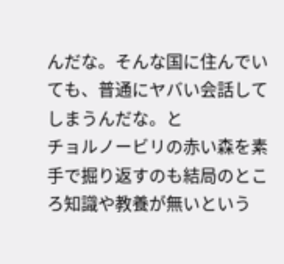んだな。そんな国に住んでいても、普通にヤバい会話してしまうんだな。と
チョルノービリの赤い森を素手で掘り返すのも結局のところ知識や教養が無いという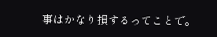事はかなり損するってことで。